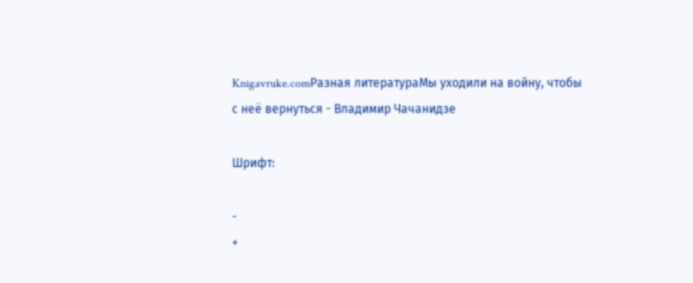Knigavruke.comРазная литератураМы уходили на войну, чтобы с неё вернуться - Владимир Чачанидзе

Шрифт:

-
+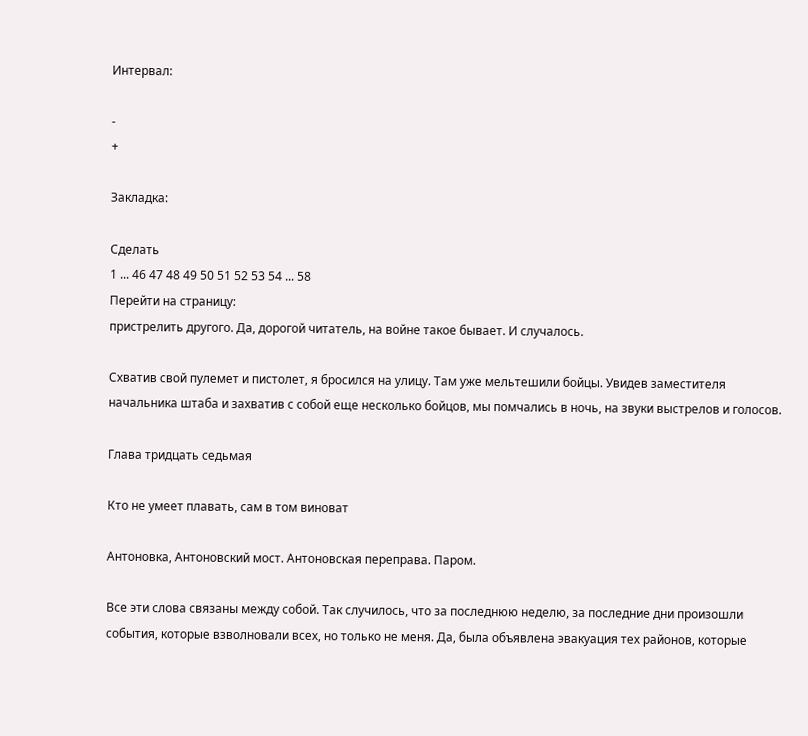Интервал:

-
+

Закладка:

Сделать
1 ... 46 47 48 49 50 51 52 53 54 ... 58
Перейти на страницу:
пристрелить другого. Да, дорогой читатель, на войне такое бывает. И случалось.

Схватив свой пулемет и пистолет, я бросился на улицу. Там уже мельтешили бойцы. Увидев заместителя начальника штаба и захватив с собой еще несколько бойцов, мы помчались в ночь, на звуки выстрелов и голосов.

Глава тридцать седьмая

Кто не умеет плавать, сам в том виноват

Антоновка, Антоновский мост. Антоновская переправа. Паром.

Все эти слова связаны между собой. Так случилось, что за последнюю неделю, за последние дни произошли события, которые взволновали всех, но только не меня. Да, была объявлена эвакуация тех районов, которые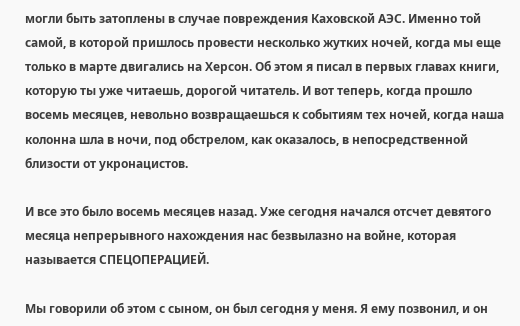могли быть затоплены в случае повреждения Каховской АЭС. Именно той самой, в которой пришлось провести несколько жутких ночей, когда мы еще только в марте двигались на Херсон. Об этом я писал в первых главах книги, которую ты уже читаешь, дорогой читатель. И вот теперь, когда прошло восемь месяцев, невольно возвращаешься к событиям тех ночей, когда наша колонна шла в ночи, под обстрелом, как оказалось, в непосредственной близости от укронацистов.

И все это было восемь месяцев назад. Уже сегодня начался отсчет девятого месяца непрерывного нахождения нас безвылазно на войне, которая называется СПЕЦОПЕРАЦИЕЙ.

Мы говорили об этом с сыном, он был сегодня у меня. Я ему позвонил, и он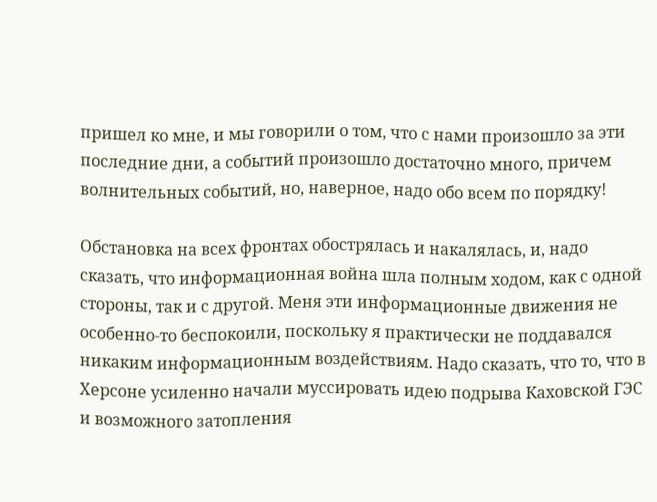пришел ко мне, и мы говорили о том, что с нами произошло за эти последние дни, а событий произошло достаточно много, причем волнительных событий, но, наверное, надо обо всем по порядку!

Обстановка на всех фронтах обострялась и накалялась, и, надо сказать, что информационная война шла полным ходом, как с одной стороны, так и с другой. Меня эти информационные движения не особенно-то беспокоили, поскольку я практически не поддавался никаким информационным воздействиям. Надо сказать, что то, что в Херсоне усиленно начали муссировать идею подрыва Каховской ГЭС и возможного затопления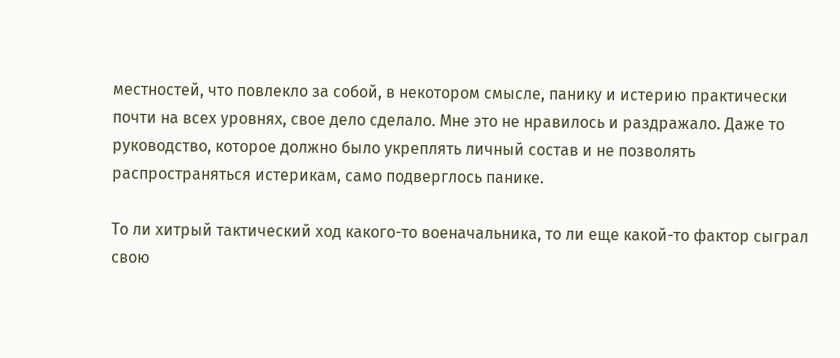местностей, что повлекло за собой, в некотором смысле, панику и истерию практически почти на всех уровнях, свое дело сделало. Мне это не нравилось и раздражало. Даже то руководство, которое должно было укреплять личный состав и не позволять распространяться истерикам, само подверглось панике.

То ли хитрый тактический ход какого-то военачальника, то ли еще какой-то фактор сыграл свою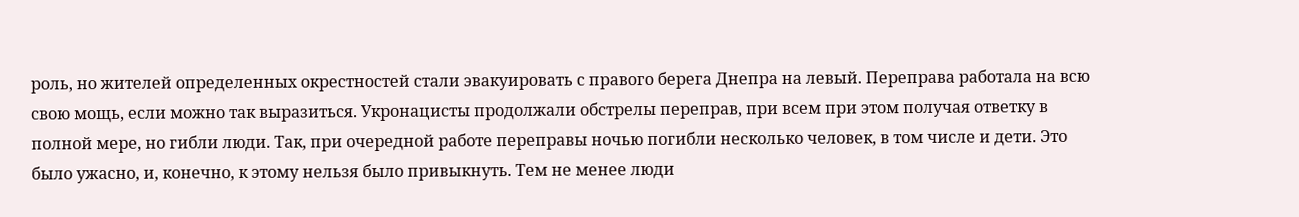роль, но жителей определенных окрестностей стали эвакуировать с правого берега Днепра на левый. Переправа работала на всю свою мощь, если можно так выразиться. Укронацисты продолжали обстрелы переправ, при всем при этом получая ответку в полной мере, но гибли люди. Так, при очередной работе переправы ночью погибли несколько человек, в том числе и дети. Это было ужасно, и, конечно, к этому нельзя было привыкнуть. Тем не менее люди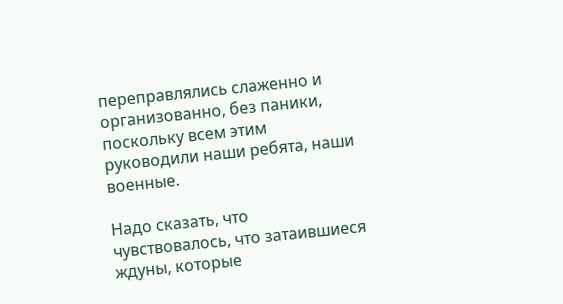переправлялись слаженно и организованно, без паники, поскольку всем этим руководили наши ребята, наши военные.

Надо сказать, что чувствовалось, что затаившиеся ждуны, которые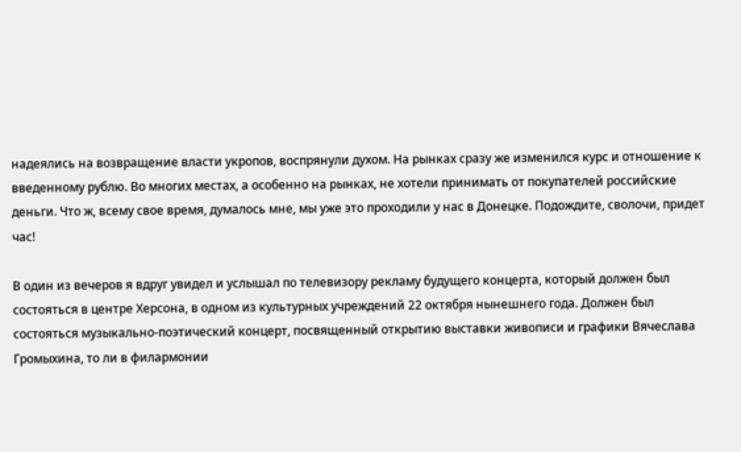надеялись на возвращение власти укропов, воспрянули духом. На рынках сразу же изменился курс и отношение к введенному рублю. Во многих местах, а особенно на рынках, не хотели принимать от покупателей российские деньги. Что ж, всему свое время, думалось мне, мы уже это проходили у нас в Донецке. Подождите, сволочи, придет час!

В один из вечеров я вдруг увидел и услышал по телевизору рекламу будущего концерта, который должен был состояться в центре Херсона, в одном из культурных учреждений 22 октября нынешнего года. Должен был состояться музыкально-поэтический концерт, посвященный открытию выставки живописи и графики Вячеслава Громыхина, то ли в филармонии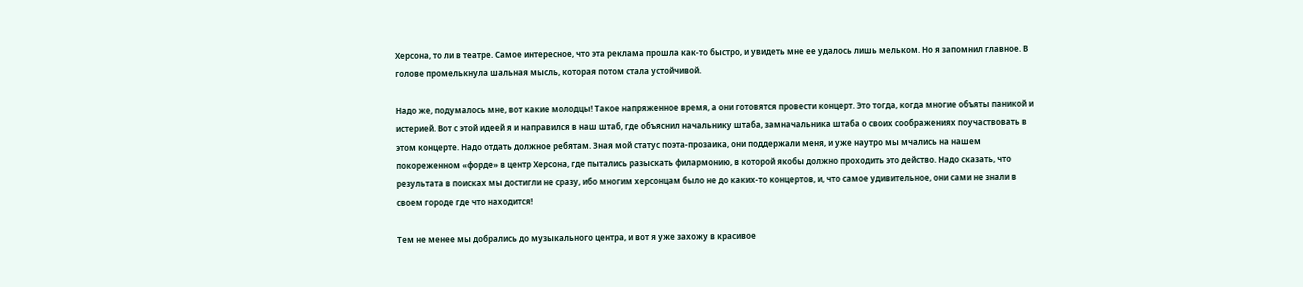Херсона, то ли в театре. Самое интересное, что эта реклама прошла как-то быстро, и увидеть мне ее удалось лишь мельком. Но я запомнил главное. В голове промелькнула шальная мысль, которая потом стала устойчивой.

Надо же, подумалось мне, вот какие молодцы! Такое напряженное время, а они готовятся провести концерт. Это тогда, когда многие объяты паникой и истерией. Вот с этой идеей я и направился в наш штаб, где объяснил начальнику штаба, замначальника штаба о своих соображениях поучаствовать в этом концерте. Надо отдать должное ребятам. Зная мой статус поэта-прозаика, они поддержали меня, и уже наутро мы мчались на нашем покореженном «форде» в центр Херсона, где пытались разыскать филармонию, в которой якобы должно проходить это действо. Надо сказать, что результата в поисках мы достигли не сразу, ибо многим херсонцам было не до каких-то концертов, и, что самое удивительное, они сами не знали в своем городе где что находится!

Тем не менее мы добрались до музыкального центра, и вот я уже захожу в красивое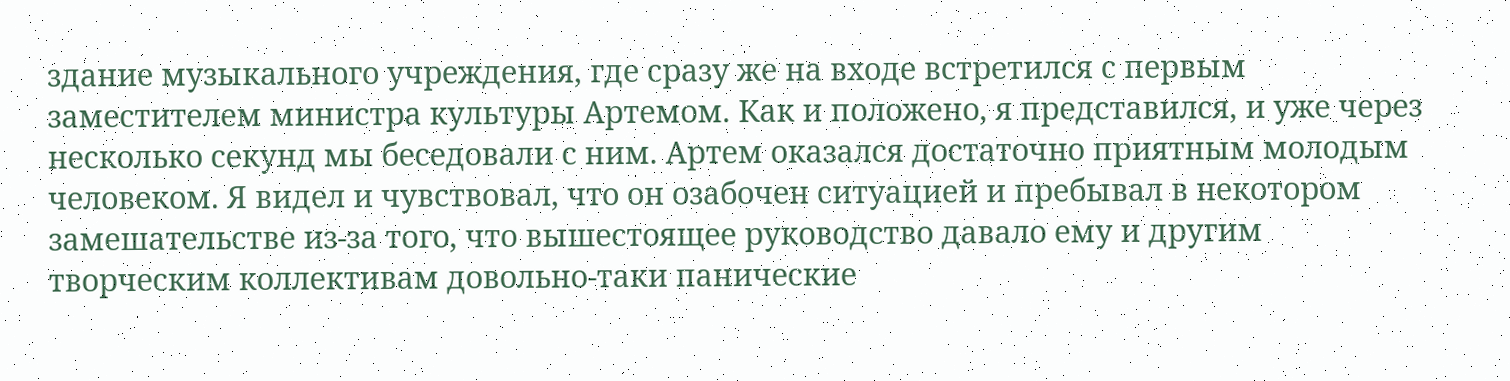здание музыкального учреждения, где сразу же на входе встретился с первым заместителем министра культуры Артемом. Как и положено, я представился, и уже через несколько секунд мы беседовали с ним. Артем оказался достаточно приятным молодым человеком. Я видел и чувствовал, что он озабочен ситуацией и пребывал в некотором замешательстве из-за того, что вышестоящее руководство давало ему и другим творческим коллективам довольно-таки панические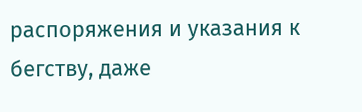распоряжения и указания к бегству, даже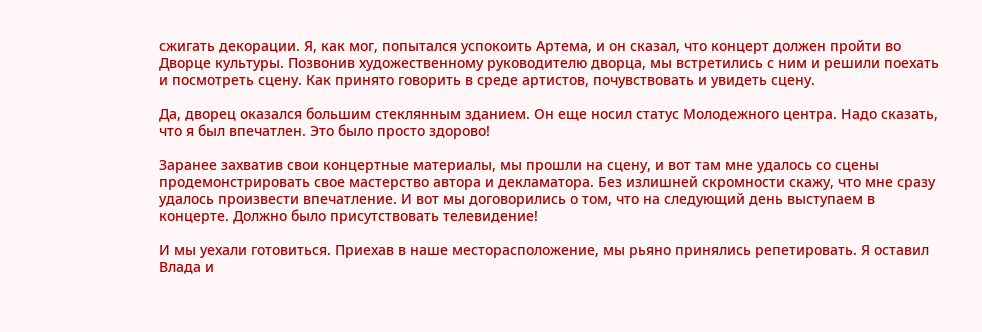сжигать декорации. Я, как мог, попытался успокоить Артема, и он сказал, что концерт должен пройти во Дворце культуры. Позвонив художественному руководителю дворца, мы встретились с ним и решили поехать и посмотреть сцену. Как принято говорить в среде артистов, почувствовать и увидеть сцену.

Да, дворец оказался большим стеклянным зданием. Он еще носил статус Молодежного центра. Надо сказать, что я был впечатлен. Это было просто здорово!

Заранее захватив свои концертные материалы, мы прошли на сцену, и вот там мне удалось со сцены продемонстрировать свое мастерство автора и декламатора. Без излишней скромности скажу, что мне сразу удалось произвести впечатление. И вот мы договорились о том, что на следующий день выступаем в концерте. Должно было присутствовать телевидение!

И мы уехали готовиться. Приехав в наше месторасположение, мы рьяно принялись репетировать. Я оставил Влада и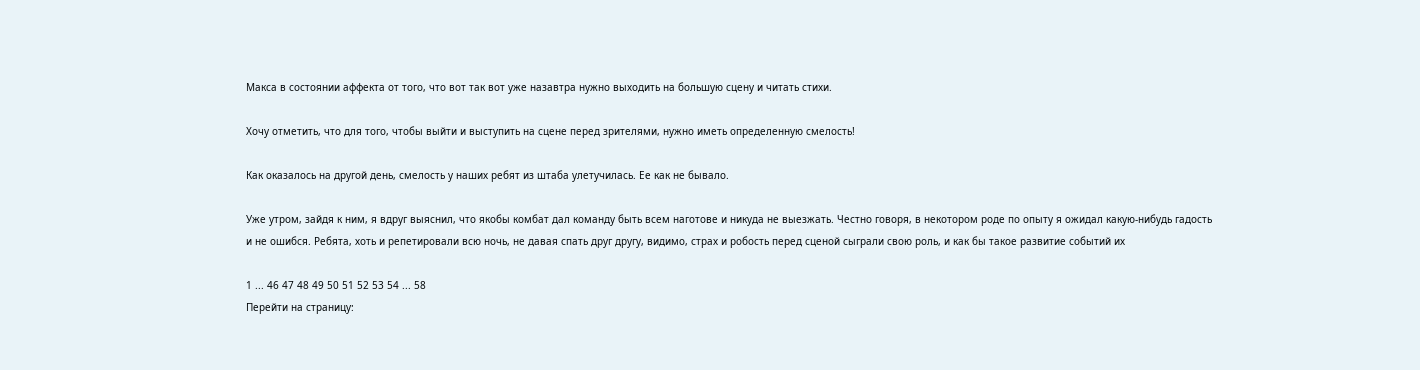Макса в состоянии аффекта от того, что вот так вот уже назавтра нужно выходить на большую сцену и читать стихи.

Хочу отметить, что для того, чтобы выйти и выступить на сцене перед зрителями, нужно иметь определенную смелость!

Как оказалось на другой день, смелость у наших ребят из штаба улетучилась. Ее как не бывало.

Уже утром, зайдя к ним, я вдруг выяснил, что якобы комбат дал команду быть всем наготове и никуда не выезжать. Честно говоря, в некотором роде по опыту я ожидал какую-нибудь гадость и не ошибся. Ребята, хоть и репетировали всю ночь, не давая спать друг другу, видимо, страх и робость перед сценой сыграли свою роль, и как бы такое развитие событий их

1 ... 46 47 48 49 50 51 52 53 54 ... 58
Перейти на страницу: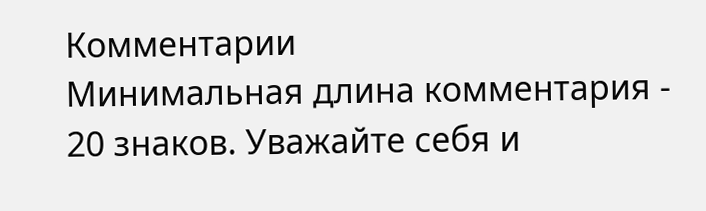Комментарии
Минимальная длина комментария - 20 знаков. Уважайте себя и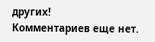других!
Комментариев еще нет.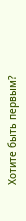Хотите быть первым?